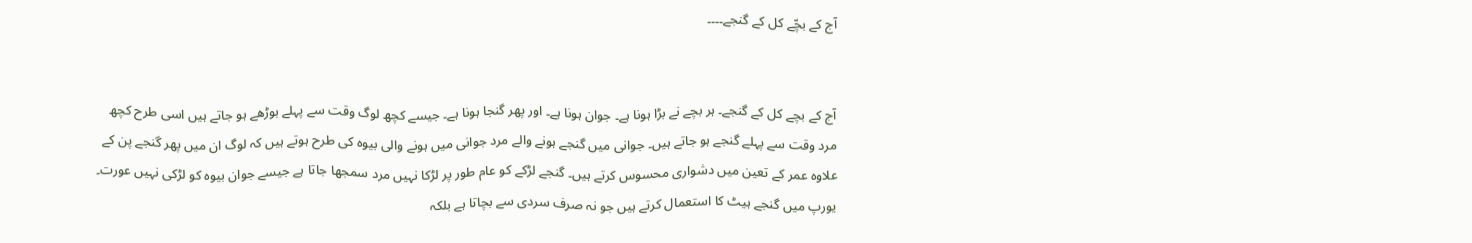آج کے بچّے کل کے گنجے۔۔۔۔


آج کے بچے کل کے گنجے۔ ہر بچے نے بڑا ہونا ہے۔ جوان ہونا ہے۔ اور پھر گنجا ہونا ہے۔ جیسے کچھ لوگ وقت سے پہلے بوڑھے ہو جاتے ہیں اسی طرح کچھ مرد وقت سے پہلے گنجے ہو جاتے ہیں۔ جوانی میں گنجے ہونے والے مرد جوانی میں ہونے والی بیوہ کی طرح ہوتے ہیں کہ لوگ ان میں پھر گنجے پن کے علاوہ عمر کے تعین میں دشواری محسوس کرتے ہیں۔ گنجے لڑکے کو عام طور پر لڑکا نہیں مرد سمجھا جاتا ہے جیسے جوان بیوہ کو لڑکی نہیں عورت۔ یورپ میں گنجے ہیٹ کا استعمال کرتے ہیں جو نہ صرف سردی سے بچاتا ہے بلکہ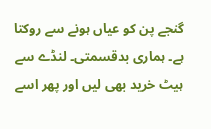گنجے پن کو عیاں ہونے سے روکتا ہے۔ ہماری بدقسمتی۔ لنڈے سے ہیٹ خرید بھی لیں اور پھر اسے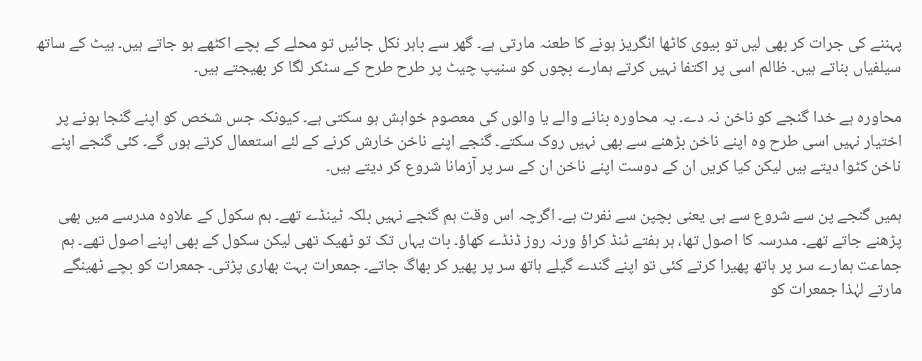پہننے کی جرات کر بھی لیں تو بیوی کاٹھا انگریز ہونے کا طعنہ مارتی ہے۔ گھر سے باہر نکل جائیں تو محلے کے بچے اکٹھے ہو جاتے ہیں۔ ہیٹ کے ساتھ سیلفیاں بناتے ہیں۔ ظالم اسی پر اکتفا نہیں کرتے ہمارے بچوں کو سنیپ چیٹ پر طرح طرح کے سٹکر لگا کر بھیجتے ہیں۔

محاورہ ہے خدا گنجے کو ناخن نہ دے۔ یہ محاورہ بنانے والے یا والوں کی معصوم خواہش ہو سکتی ہے۔ کیونکہ جس شخص کو اپنے گنجا ہونے پر اختیار نہیں اسی طرح وہ اپنے ناخن بڑھنے سے بھی نہیں روک سکتے۔ گنجے اپنے ناخن خارش کرنے کے لئے استعمال کرتے ہوں گے۔ کئی گنجے اپنے ناخن کٹوا دیتے ہیں لیکن کیا کریں ان کے دوست اپنے ناخن ان کے سر پر آزمانا شروع کر دیتے ہیں۔

ہمیں گنجے پن سے شروع سے ہی یعنی بچپن سے نفرت ہے۔ اگرچہ اس وقت ہم گنجے نہیں بلکہ ٹینڈے تھے۔ ہم سکول کے علاوہ مدرسے میں بھی پڑھنے جاتے تھے۔ مدرسہ کا اصول تھا، ہر ہفتے ٹنڈ کراؤ ورنہ روز ڈنڈے کھاؤ۔ بات یہاں تک تو ٹھیک تھی لیکن سکول کے بھی اپنے اصول تھے۔ ہم جماعت ہمارے سر پر ہاتھ پھیرا کرتے کئی تو اپنے گندے گیلے ہاتھ سر پر پھیر کر بھاگ جاتے۔ جمعرات بہت بھاری پڑتی۔ جمعرات کو بچے ٹھینگے مارتے لہٰذا جمعرات کو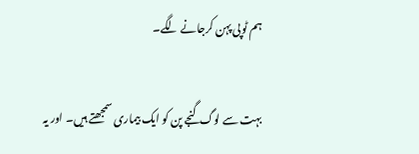ہم ٹوپی پہن کرجانے لگے۔

بہت سے لوگ گنجے پن کو ایک بیماری سمجھتے ہیں۔ اور یہ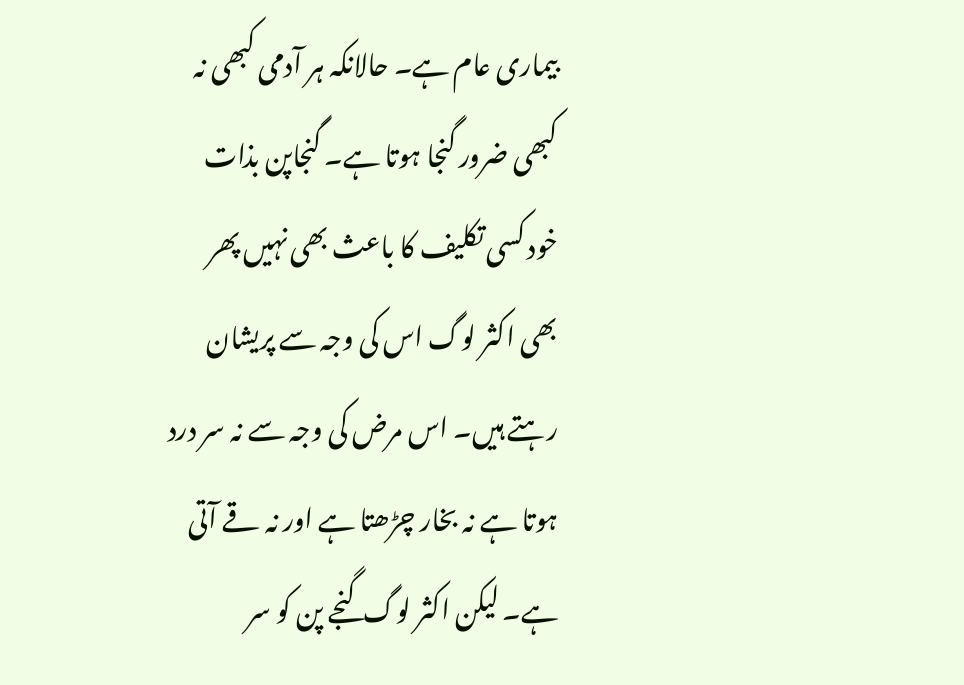بیماری عام ہے۔ حالانکہ ہر آدمی کبھی نہ کبھی ضرور گنجا ہوتا ہے۔ گنجاپن بذات خود کسی تکلیف کا باعث بھی نہیں پھر بھی اکثر لوگ اس کی وجہ سے پریشان رہتے ہیں۔ اس مرض کی وجہ سے نہ سر درد ہوتا ہے نہ بخار چڑھتا ہے اور نہ قے آتی ہے۔ لیکن اکثر لوگ گنجے پن کو سر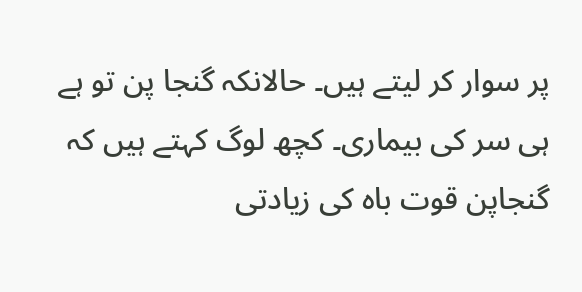پر سوار کر لیتے ہیں۔ حالانکہ گنجا پن تو ہے ہی سر کی بیماری۔ کچھ لوگ کہتے ہیں کہ گنجاپن قوت باہ کی زیادتی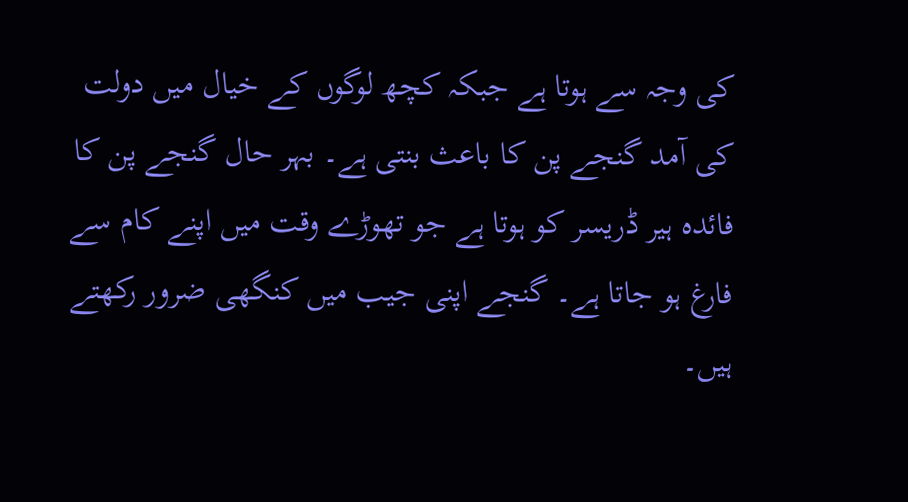کی وجہ سے ہوتا ہے جبکہ کچھ لوگوں کے خیال میں دولت کی آمد گنجے پن کا باعث بنتی ہے۔ بہر حال گنجے پن کا فائدہ ہیر ڈریسر کو ہوتا ہے جو تھوڑے وقت میں اپنے کام سے فارغ ہو جاتا ہے۔ گنجے اپنی جیب میں کنگھی ضرور رکھتے ہیں۔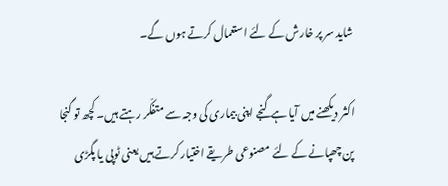شاید سر پر خارش کے لئے استعمال کرتے ہوں گے۔

اکثر دیکھنے میں آیا ہے گنجے اپنی بیماری کی وجہ سے متفکّر رہتے ہیں۔ کچھ تو گنجا پن چھپانے کے لئے مصنوعی طریقے اختیار کرتے ہیں یعنی ٹوپی یا پگڑی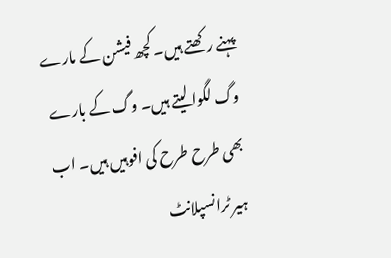پہنے رکھتے ہیں۔ کچھ فیشن کے مارے وگ لگوا لیتے ہیں۔ وگ کے بارے بھی طرح طرح کی افوہیں ہیں۔ اب ہیر ٹرانسپلانٹ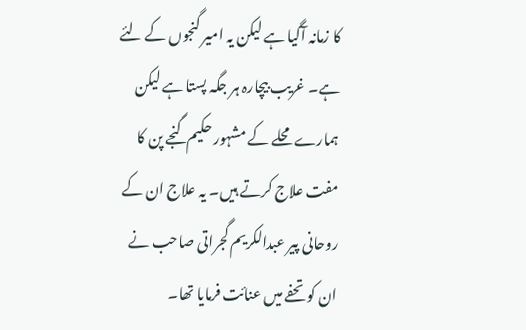کا زمانہ آگیا ہے لیکن یہ امیر گنجوں کے لئے ہے۔ غریب بیچارہ ہر جگہ پستا ہے لیکن ہمارے محلے کے مشہور حکیم گنجے پن کا مفت علاج کرتے ہیں۔ یہ علاج ان کے روحانی پیر عبدالکریم گجراتی صاحب نے ان کو تحفے میں عنائت فرمایا تھا۔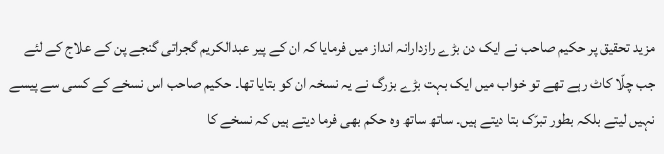مزید تحقیق پر حکیم صاحب نے ایک دن بڑے رازدارانہ انداز میں فرمایا کہ ان کے پیر عبدالکریم گجراتی گنجے پن کے علاج کے لئے جب چلّا کاٹ رہے تھے تو خواب میں ایک بہت بڑے بزرگ نے یہ نسخہ ان کو بتایا تھا۔ حکیم صاحب اس نسخے کے کسی سے پیسے نہیں لیتے بلکہ بطور تبرّک بتا دیتے ہیں۔ ساتھ ساتھ وہ حکم بھی فرما دیتے ہیں کہ نسخے کا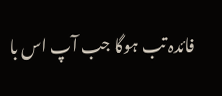فائدہ تب ہوگا جب آپ اس با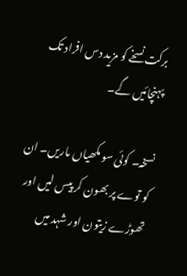برکت نسخے کو مزید دس افراد تک پہنچائیں گے۔

نسخہ۔ کوئی سو مکھیاں ماریں۔ ان کو توے پر بھون کر پیس لیں اور تھوڑے زیتون اور شہد میں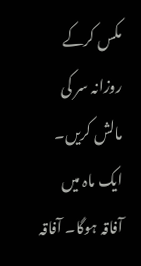مکس کرکے روزانہ سر کی مالش کریں۔ ایک ماہ میں آفاقہ ہوگا۔ آفاقہ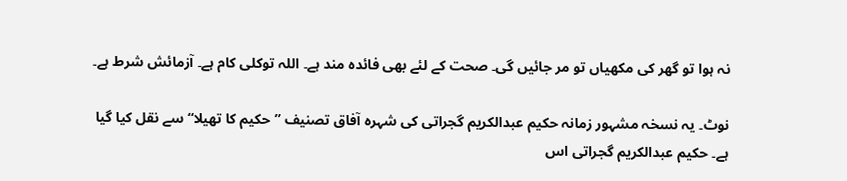نہ ہوا تو گھر کی مکھیاں تو مر جائیں گی۔ صحت کے لئے بھی فائدہ مند ہے۔ اللہ توکلی کام ہے۔ آزمائش شرط ہے۔

نوٹ۔ یہ نسخہ مشہور زمانہ حکیم عبدالکریم گجراتی کی شہرہ آفاق تصنیف ”حکیم کا تھیلا“ سے نقل کیا گیا ہے۔ حکیم عبدالکریم گجراتی اس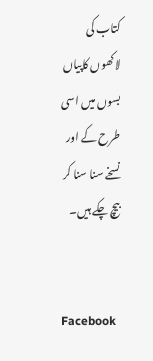کتاب کی لاکھوں کاپیاں بسوں میں اسی طرح کے اور نسخے سنا سنا کر بیچ چکے ہیں۔


Facebook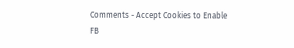Comments - Accept Cookies to Enable FB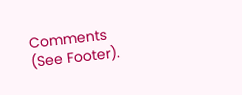Comments (See Footer).